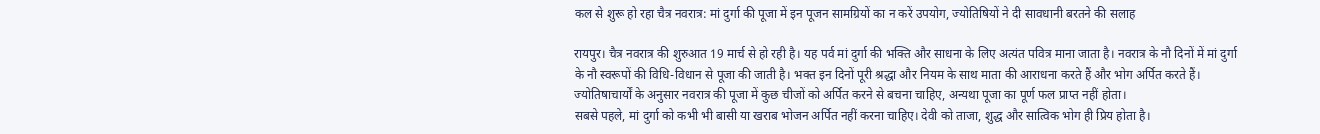कल से शुरू हो रहा चैत्र नवरात्र: मां दुर्गा की पूजा में इन पूजन सामग्रियों का न करें उपयोग, ज्योतिषियों ने दी सावधानी बरतने की सलाह

रायपुर। चैत्र नवरात्र की शुरुआत 19 मार्च से हो रही है। यह पर्व मां दुर्गा की भक्ति और साधना के लिए अत्यंत पवित्र माना जाता है। नवरात्र के नौ दिनों में मां दुर्गा के नौ स्वरूपों की विधि-विधान से पूजा की जाती है। भक्त इन दिनों पूरी श्रद्धा और नियम के साथ माता की आराधना करते हैं और भोग अर्पित करते हैं।
ज्योतिषाचार्यों के अनुसार नवरात्र की पूजा में कुछ चीजों को अर्पित करने से बचना चाहिए, अन्यथा पूजा का पूर्ण फल प्राप्त नहीं होता।
सबसे पहले, मां दुर्गा को कभी भी बासी या खराब भोजन अर्पित नहीं करना चाहिए। देवी को ताजा, शुद्ध और सात्विक भोग ही प्रिय होता है।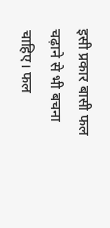इसी प्रकार बासी फल चढ़ाने से भी बचना चाहिए। फल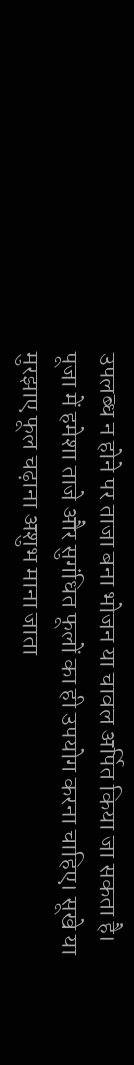उपलब्ध न होने पर ताजा बना भोजन या चावल अर्पित किया जा सकता है।
पूजा में हमेशा ताजे और सुगंधित फूलों का ही उपयोग करना चाहिए। सूखे या मुरझाए फूल चढ़ाना अशुभ माना जाता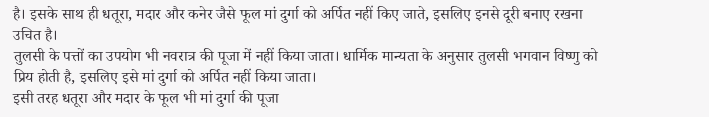है। इसके साथ ही धतूरा, मदार और कनेर जैसे फूल मां दुर्गा को अर्पित नहीं किए जाते, इसलिए इनसे दूरी बनाए रखना उचित है।
तुलसी के पत्तों का उपयोग भी नवरात्र की पूजा में नहीं किया जाता। धार्मिक मान्यता के अनुसार तुलसी भगवान विष्णु को प्रिय होती है, इसलिए इसे मां दुर्गा को अर्पित नहीं किया जाता।
इसी तरह धतूरा और मदार के फूल भी मां दुर्गा की पूजा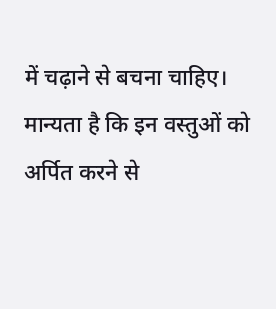में चढ़ाने से बचना चाहिए। मान्यता है कि इन वस्तुओं को अर्पित करने से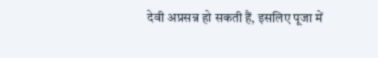देवी अप्रसन्न हो सकती हैं, इसलिए पूजा में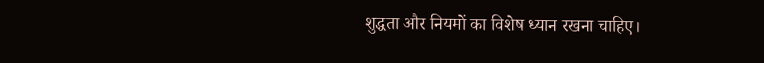शुद्धता और नियमों का विशेष ध्यान रखना चाहिए।